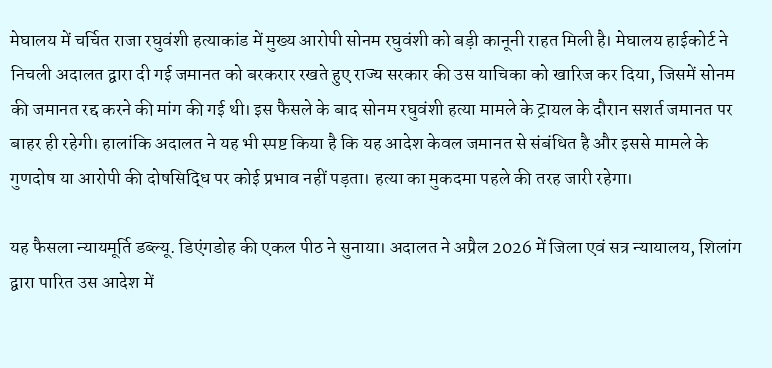मेघालय में चर्चित राजा रघुवंशी हत्याकांड में मुख्य आरोपी सोनम रघुवंशी को बड़ी कानूनी राहत मिली है। मेघालय हाईकोर्ट ने निचली अदालत द्वारा दी गई जमानत को बरकरार रखते हुए राज्य सरकार की उस याचिका को खारिज कर दिया, जिसमें सोनम की जमानत रद्द करने की मांग की गई थी। इस फैसले के बाद सोनम रघुवंशी हत्या मामले के ट्रायल के दौरान सशर्त जमानत पर बाहर ही रहेगी। हालांकि अदालत ने यह भी स्पष्ट किया है कि यह आदेश केवल जमानत से संबंधित है और इससे मामले के गुणदोष या आरोपी की दोषसिद्धि पर कोई प्रभाव नहीं पड़ता। हत्या का मुकदमा पहले की तरह जारी रहेगा।

यह फैसला न्यायमूर्ति डब्ल्यू. डिएंगडोह की एकल पीठ ने सुनाया। अदालत ने अप्रैल 2026 में जिला एवं सत्र न्यायालय, शिलांग द्वारा पारित उस आदेश में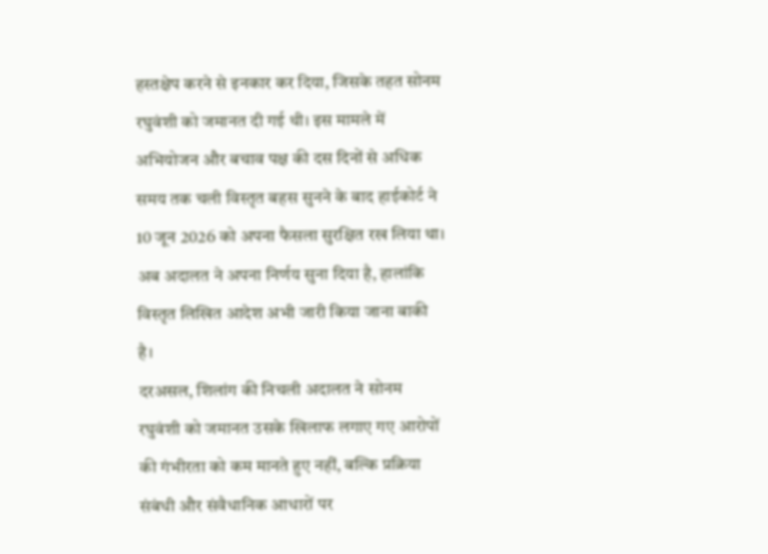हस्तक्षेप करने से इनकार कर दिया, जिसके तहत सोनम रघुवंशी को जमानत दी गई थी। इस मामले में अभियोजन और बचाव पक्ष की दस दिनों से अधिक समय तक चली विस्तृत बहस सुनने के बाद हाईकोर्ट ने 10 जून 2026 को अपना फैसला सुरक्षित रख लिया था। अब अदालत ने अपना निर्णय सुना दिया है, हालांकि विस्तृत लिखित आदेश अभी जारी किया जाना बाकी है।
दरअसल, शिलांग की निचली अदालत ने सोनम रघुवंशी को जमानत उसके खिलाफ लगाए गए आरोपों की गंभीरता को कम मानते हुए नहीं, बल्कि प्रक्रिया संबंधी और संवैधानिक आधारों पर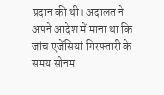प्रदान की थी। अदालत ने अपने आदेश में माना था कि जांच एजेंसियां गिरफ्तारी के समय सोनम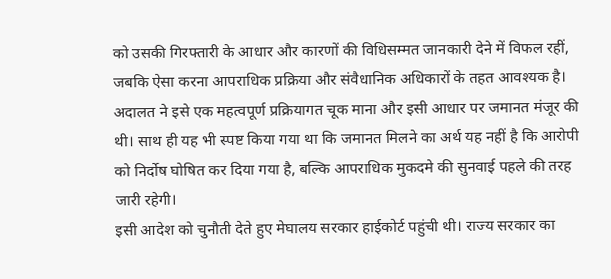को उसकी गिरफ्तारी के आधार और कारणों की विधिसम्मत जानकारी देने में विफल रहीं, जबकि ऐसा करना आपराधिक प्रक्रिया और संवैधानिक अधिकारों के तहत आवश्यक है। अदालत ने इसे एक महत्वपूर्ण प्रक्रियागत चूक माना और इसी आधार पर जमानत मंजूर की थी। साथ ही यह भी स्पष्ट किया गया था कि जमानत मिलने का अर्थ यह नहीं है कि आरोपी को निर्दोष घोषित कर दिया गया है, बल्कि आपराधिक मुकदमे की सुनवाई पहले की तरह जारी रहेगी।
इसी आदेश को चुनौती देते हुए मेघालय सरकार हाईकोर्ट पहुंची थी। राज्य सरकार का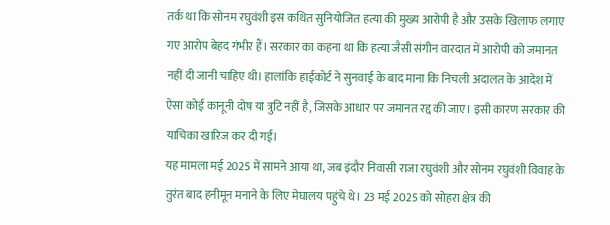तर्क था कि सोनम रघुवंशी इस कथित सुनियोजित हत्या की मुख्य आरोपी है और उसके खिलाफ लगाए गए आरोप बेहद गंभीर हैं। सरकार का कहना था कि हत्या जैसी संगीन वारदात में आरोपी को जमानत नहीं दी जानी चाहिए थी। हालांकि हाईकोर्ट ने सुनवाई के बाद माना कि निचली अदालत के आदेश में ऐसा कोई कानूनी दोष या त्रुटि नहीं है, जिसके आधार पर जमानत रद्द की जाए। इसी कारण सरकार की याचिका खारिज कर दी गई।
यह मामला मई 2025 में सामने आया था, जब इंदौर निवासी राजा रघुवंशी और सोनम रघुवंशी विवाह के तुरंत बाद हनीमून मनाने के लिए मेघालय पहुंचे थे। 23 मई 2025 को सोहरा क्षेत्र की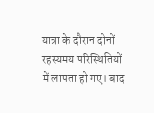यात्रा के दौरान दोनों रहस्यमय परिस्थितियों में लापता हो गए। बाद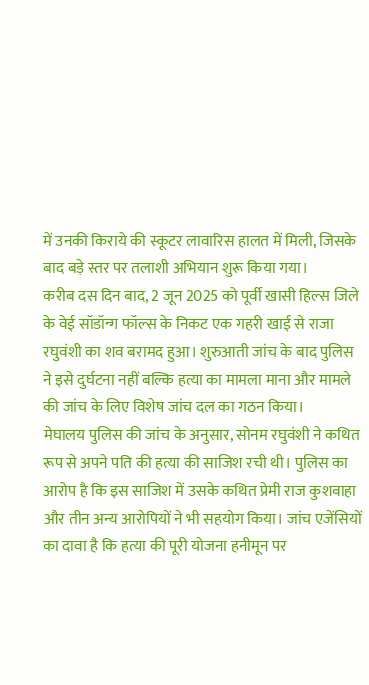में उनकी किराये की स्कूटर लावारिस हालत में मिली, जिसके बाद बड़े स्तर पर तलाशी अभियान शुरू किया गया।
करीब दस दिन बाद, 2 जून 2025 को पूर्वी खासी हिल्स जिले के वेई सॉडॉन्ग फॉल्स के निकट एक गहरी खाई से राजा रघुवंशी का शव बरामद हुआ। शुरुआती जांच के बाद पुलिस ने इसे दुर्घटना नहीं बल्कि हत्या का मामला माना और मामले की जांच के लिए विशेष जांच दल का गठन किया।
मेघालय पुलिस की जांच के अनुसार, सोनम रघुवंशी ने कथित रूप से अपने पति की हत्या की साजिश रची थी। पुलिस का आरोप है कि इस साजिश में उसके कथित प्रेमी राज कुशवाहा और तीन अन्य आरोपियों ने भी सहयोग किया। जांच एजेंसियों का दावा है कि हत्या की पूरी योजना हनीमून पर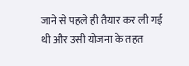जाने से पहले ही तैयार कर ली गई थी और उसी योजना के तहत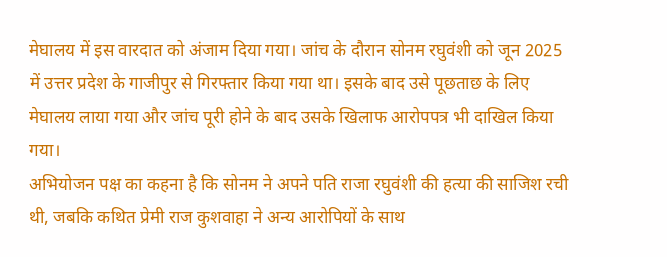मेघालय में इस वारदात को अंजाम दिया गया। जांच के दौरान सोनम रघुवंशी को जून 2025 में उत्तर प्रदेश के गाजीपुर से गिरफ्तार किया गया था। इसके बाद उसे पूछताछ के लिए मेघालय लाया गया और जांच पूरी होने के बाद उसके खिलाफ आरोपपत्र भी दाखिल किया गया।
अभियोजन पक्ष का कहना है कि सोनम ने अपने पति राजा रघुवंशी की हत्या की साजिश रची थी, जबकि कथित प्रेमी राज कुशवाहा ने अन्य आरोपियों के साथ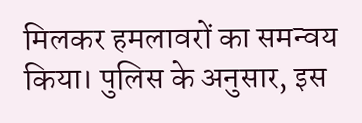मिलकर हमलावरों का समन्वय किया। पुलिस के अनुसार, इस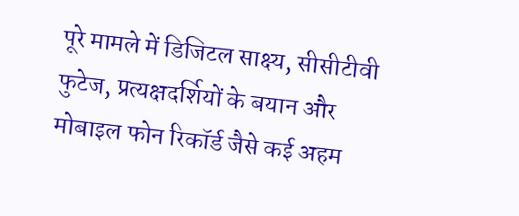पूरे मामले में डिजिटल साक्ष्य, सीसीटीवी फुटेज, प्रत्यक्षदर्शियों के बयान और मोबाइल फोन रिकॉर्ड जैसे कई अहम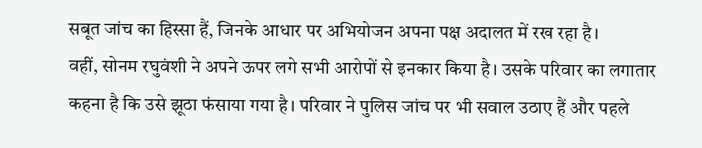सबूत जांच का हिस्सा हैं, जिनके आधार पर अभियोजन अपना पक्ष अदालत में रख रहा है।
वहीं, सोनम रघुवंशी ने अपने ऊपर लगे सभी आरोपों से इनकार किया है। उसके परिवार का लगातार कहना है कि उसे झूठा फंसाया गया है। परिवार ने पुलिस जांच पर भी सवाल उठाए हैं और पहले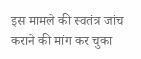इस मामले की स्वतंत्र जांच कराने की मांग कर चुका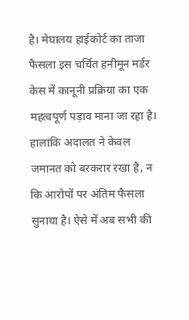है। मेघालय हाईकोर्ट का ताजा फैसला इस चर्चित हनीमून मर्डर केस में कानूनी प्रक्रिया का एक महत्वपूर्ण पड़ाव माना जा रहा है। हालांकि अदालत ने केवल जमानत को बरकरार रखा है, न कि आरोपों पर अंतिम फैसला सुनाया है। ऐसे में अब सभी की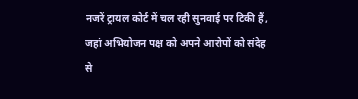नजरें ट्रायल कोर्ट में चल रही सुनवाई पर टिकी हैं, जहां अभियोजन पक्ष को अपने आरोपों को संदेह से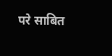परे साबित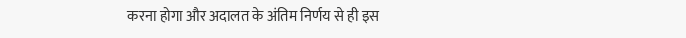करना होगा और अदालत के अंतिम निर्णय से ही इस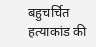बहुचर्चित हत्याकांड की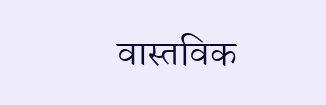वास्तविक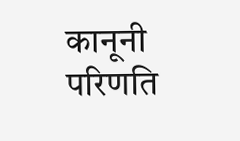कानूनी परिणति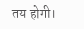तय होगी।